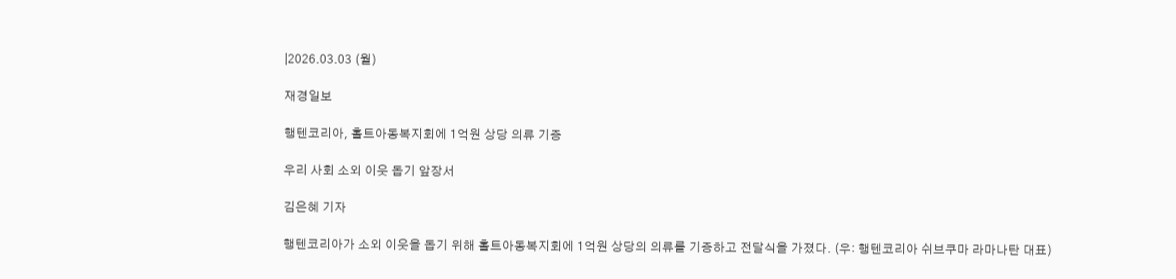|2026.03.03 (월)

재경일보

행텐코리아, 홀트아동복지회에 1억원 상당 의류 기증

우리 사회 소외 이웃 돕기 앞장서

김은혜 기자

행텐코리아가 소외 이웃을 돕기 위해 홀트아동복지회에 1억원 상당의 의류를 기증하고 전달식을 가졌다. (우: 행텐코리아 쉬브쿠마 라마나탄 대표)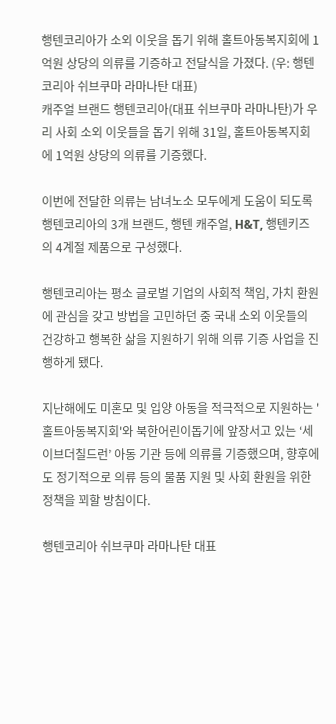행텐코리아가 소외 이웃을 돕기 위해 홀트아동복지회에 1억원 상당의 의류를 기증하고 전달식을 가졌다. (우: 행텐코리아 쉬브쿠마 라마나탄 대표)
캐주얼 브랜드 행텐코리아(대표 쉬브쿠마 라마나탄)가 우리 사회 소외 이웃들을 돕기 위해 31일, 홀트아동복지회에 1억원 상당의 의류를 기증했다.

이번에 전달한 의류는 남녀노소 모두에게 도움이 되도록 행텐코리아의 3개 브랜드, 행텐 캐주얼, H&T, 행텐키즈의 4계절 제품으로 구성했다.

행텐코리아는 평소 글로벌 기업의 사회적 책임, 가치 환원에 관심을 갖고 방법을 고민하던 중 국내 소외 이웃들의 건강하고 행복한 삶을 지원하기 위해 의류 기증 사업을 진행하게 됐다.

지난해에도 미혼모 및 입양 아동을 적극적으로 지원하는 '홀트아동복지회'와 북한어린이돕기에 앞장서고 있는 ‘세이브더칠드런’ 아동 기관 등에 의류를 기증했으며, 향후에도 정기적으로 의류 등의 물품 지원 및 사회 환원을 위한 정책을 꾀할 방침이다.

행텐코리아 쉬브쿠마 라마나탄 대표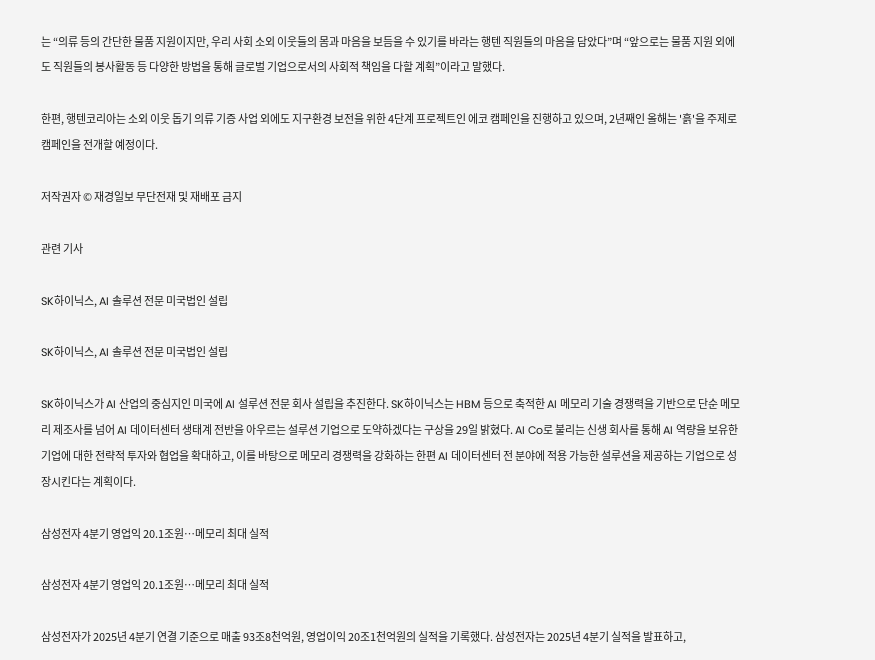는 “의류 등의 간단한 물품 지원이지만, 우리 사회 소외 이웃들의 몸과 마음을 보듬을 수 있기를 바라는 행텐 직원들의 마음을 담았다”며 “앞으로는 물품 지원 외에도 직원들의 봉사활동 등 다양한 방법을 통해 글로벌 기업으로서의 사회적 책임을 다할 계획”이라고 말했다.

한편, 행텐코리아는 소외 이웃 돕기 의류 기증 사업 외에도 지구환경 보전을 위한 4단계 프로젝트인 에코 캠페인을 진행하고 있으며, 2년째인 올해는 '흙'을 주제로 캠페인을 전개할 예정이다.

저작권자 © 재경일보 무단전재 및 재배포 금지

관련 기사

SK하이닉스, AI 솔루션 전문 미국법인 설립

SK하이닉스, AI 솔루션 전문 미국법인 설립

SK하이닉스가 AI 산업의 중심지인 미국에 AI 설루션 전문 회사 설립을 추진한다. SK하이닉스는 HBM 등으로 축적한 AI 메모리 기술 경쟁력을 기반으로 단순 메모리 제조사를 넘어 AI 데이터센터 생태계 전반을 아우르는 설루션 기업으로 도약하겠다는 구상을 29일 밝혔다. AI Co로 불리는 신생 회사를 통해 AI 역량을 보유한 기업에 대한 전략적 투자와 협업을 확대하고, 이를 바탕으로 메모리 경쟁력을 강화하는 한편 AI 데이터센터 전 분야에 적용 가능한 설루션을 제공하는 기업으로 성장시킨다는 계획이다.

삼성전자 4분기 영업익 20.1조원…메모리 최대 실적

삼성전자 4분기 영업익 20.1조원…메모리 최대 실적

삼성전자가 2025년 4분기 연결 기준으로 매출 93조8천억원, 영업이익 20조1천억원의 실적을 기록했다. 삼성전자는 2025년 4분기 실적을 발표하고,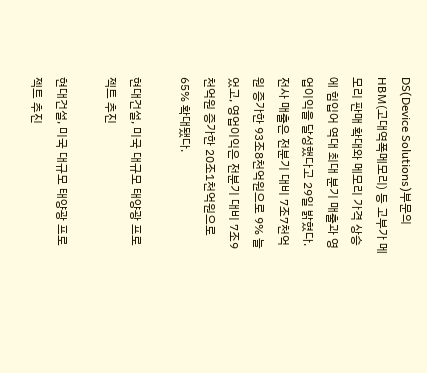DS(Device Solutions)부문의 HBM(고대역폭메모리) 등 고부가 메모리 판매 확대와 메모리 가격 상승에 힘입어 역대 최대 분기 매출과 영업이익을 달성했다고 29일 밝혔다. 전사 매출은 전분기 대비 7조7천억원 증가한 93조8천억원으로 9% 늘었고, 영업이익은 전분기 대비 7조9천억원 증가한 20조1천억원으로 65% 확대됐다.

현대건설, 미국 대규모 태양광 프로젝트 추진

현대건설, 미국 대규모 태양광 프로젝트 추진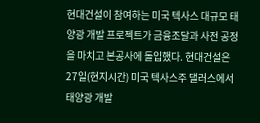현대건설이 참여하는 미국 텍사스 대규모 태양광 개발 프로젝트가 금융조달과 사전 공정을 마치고 본공사에 돌입했다. 현대건설은 27일(현지시간) 미국 텍사스주 댈러스에서 태양광 개발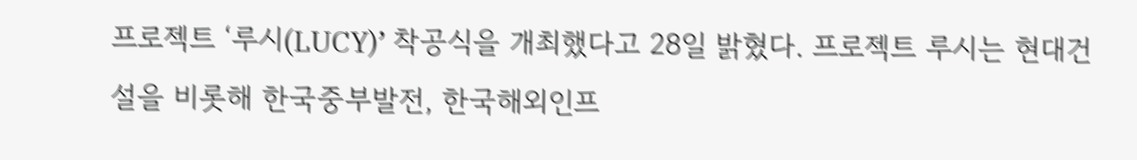프로젝트 ‘루시(LUCY)’ 착공식을 개최했다고 28일 밝혔다. 프로젝트 루시는 현대건설을 비롯해 한국중부발전, 한국해외인프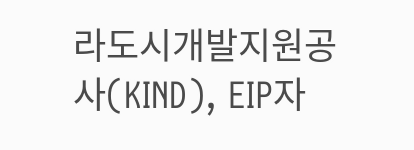라도시개발지원공사(KIND), EIP자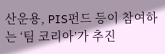산운용, PIS펀드 등이 참여하는 ‘팀 코리아’가 추진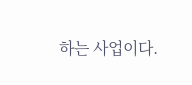하는 사업이다.